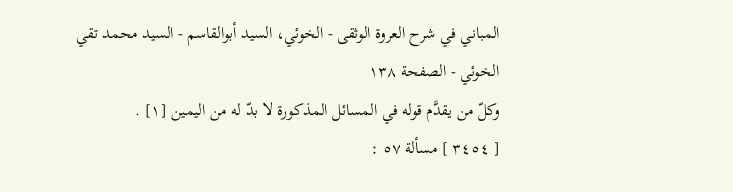المباني في شرح العروة الوثقى - الخوئي، السيد أبوالقاسم - السيد محمد تقي الخوئي - الصفحة ١٣٨
وكلّ من يقدَّم قوله في المسائل المذكورة لا بدّ له من اليمين [١] .
[ ٣٤٥٤ ] مسألة ٥٧ :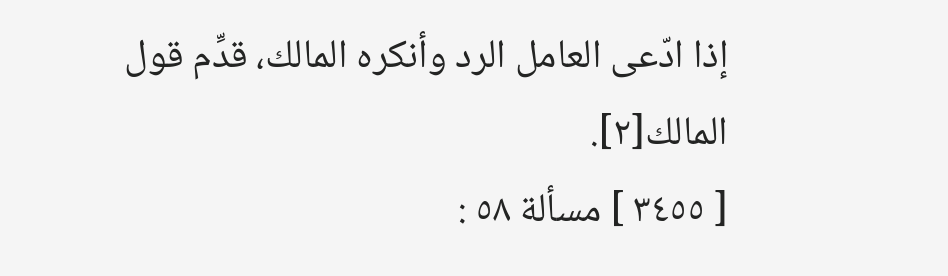إذا ادّعى العامل الرد وأنكره المالك، قدِّم قول المالك[٢].
[ ٣٤٥٥ ] مسألة ٥٨ :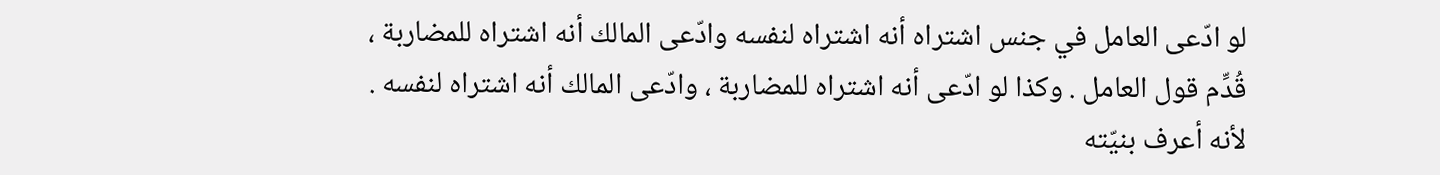لو ادّعى العامل في جنس اشتراه أنه اشتراه لنفسه وادّعى المالك أنه اشتراه للمضاربة ، قُدِّم قول العامل . وكذا لو ادّعى أنه اشتراه للمضاربة ، وادّعى المالك أنه اشتراه لنفسه . لأنه أعرف بنيّته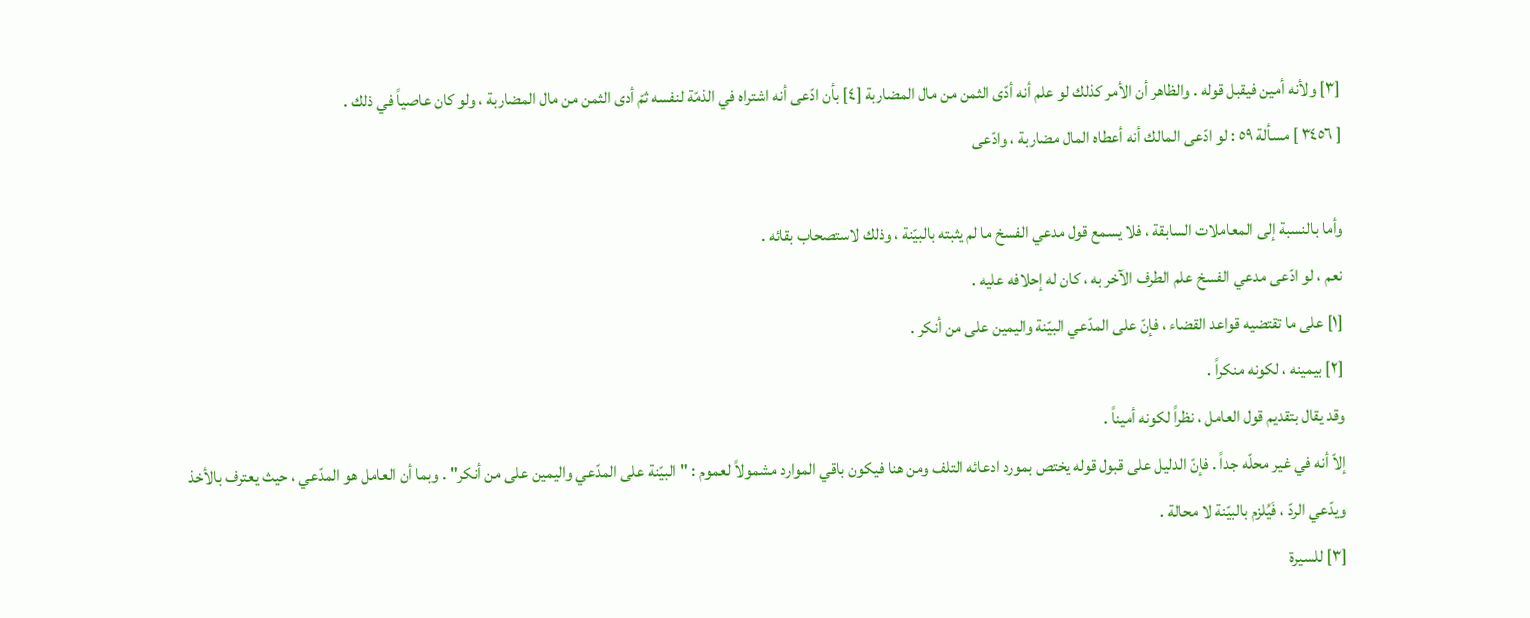[٣] ولأنه أمين فيقبل قوله . والظاهر أن الأمر كذلك لو علم أنه أدّى الثمن من مال المضاربة [٤] بأن ادّعى أنه اشتراه في الذمّة لنفسه ثمّ أدى الثمن من مال المضاربة ، ولو كان عاصياً في ذلك .
[ ٣٤٥٦ ] مسألة ٥٩ : لو ادّعى المالك أنه أعطاه المال مضاربة ، وادّعى

وأما بالنسبة إلى المعاملات السابقة ، فلا يسمع قول مدعي الفسخ ما لم يثبته بالبيّنة ، وذلك لاستصحاب بقائه .
نعم ، لو ادّعى مدعي الفسخ علم الطرف الآخر به ، كان له إحلافه عليه .
[١] على ما تقتضيه قواعد القضاء ، فإنّ على المدّعي البيّنة واليمين على من أنكر .
[٢] بيمينه ، لكونه منكراً .
وقد يقال بتقديم قول العامل ، نظراً لكونه أميناً .
إلاّ أنه في غير محلّه جداً . فإنّ الدليل على قبول قوله يختص بمورد ادعائه التلف ومن هنا فيكون باقي الموارد مشمولاً لعموم : "البيّنة على المدّعي واليمين على من أنكر" . وبما أن العامل هو المدّعي ، حيث يعترف بالأخذ ويدّعي الردّ ، فَيُلزم بالبيّنة لا محالة .
[٣] للسيرة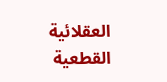العقلائية القطعية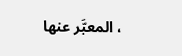، المعبَّر عنها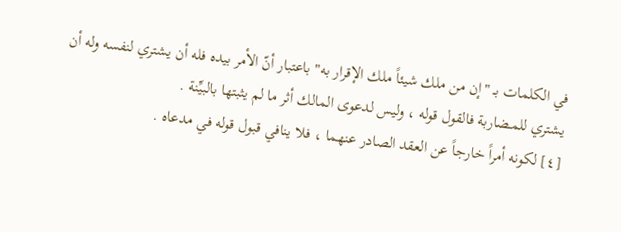في الكلمات بـ "إن من ملك شيئاً ملك الإقرار به" باعتبار أنّ الأمر بيده فله أن يشتري لنفسه وله أن يشتري للمـضاربة فالقول قوله ، وليس لدعوى المالك أثر ما لم يثبتها بالبيِّنة .
[٤] لكونه أمراً خارجاً عن العقد الصادر عنهما ، فلا ينافي قبول قوله في مدعاه .